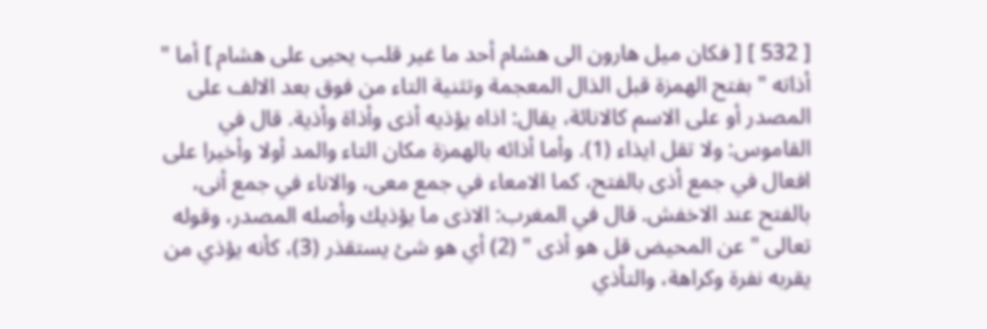[ 532 ] [ فكان ميل هارون الى هشام أحد ما غير قلب يحيى على هشام ] أما " أذاته " بفتح الهمزة قبل الذال المعجمة وتثنية التاء من فوق بعد الالف على المصدر أو على الاسم كالانائة، يقال: اذاه يؤذيه أذى وأذاة وأذية. قال في القاموس: ولا تقل ايذاء (1). وأما أذائه بالهمزة مكان التاء والمد أولا وأخيرا على افعال في جمع أذى بالفتح، كما الامعاء في جمع معى، والاناء في جمع أنى، بالفتح عند الاخفش. قال في المغرب: الاذى ما يؤذيك وأصله المصدر، وقوله تعالى " عن المحيض قل هو أذى " (2) أي هو شئ يستقذر (3)، كأنه يؤذي من يقربه نفرة وكراهة، والتأذي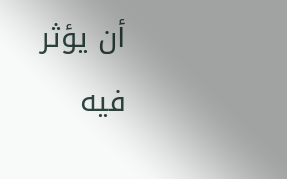أن يؤثر فيه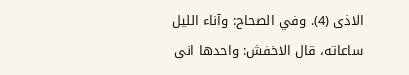الاذى (4). وفي الصحاح: وآناء الليل ساعاته، قال الاخفش: واحدها انى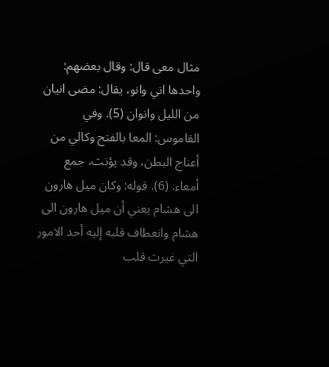مثال معى قال: وقال بعضهم: واحدها اني وانو، يقال: مضى انيان من الليل وانوان (5). وفي القاموس: المعا بالفتح وكالي من أعناج البطن، وقد يؤنث، جمع أمعاء. (6). قوله: وكان ميل هارون الى هشام يعني أن ميل هارون الى هشام وانعطاف قلبه إليه أحد الامور التي غيرت قلب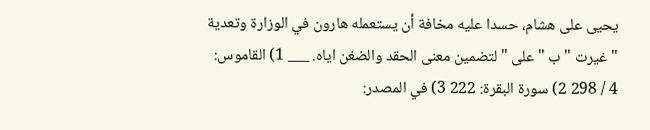يحيى على هشام، حسدا عليه مخافة أن يستعمله هارون في الوزارة وتعدية " غيرت " ب " على " لتضمين معنى الحقد والضغن اياه. ___ 1) القاموس: 4 / 298 2) سورة البقرة: 222 3) في المصدر: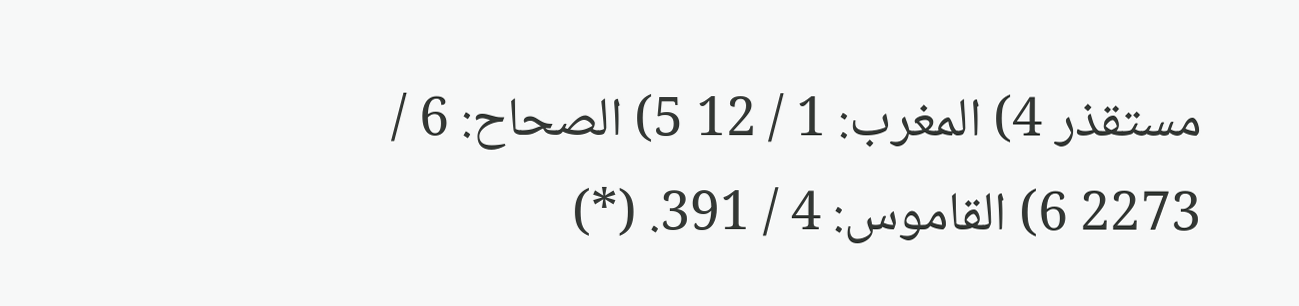مستقذر 4) المغرب: 1 / 12 5) الصحاح: 6 / 2273 6) القاموس: 4 / 391. (*)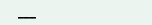___